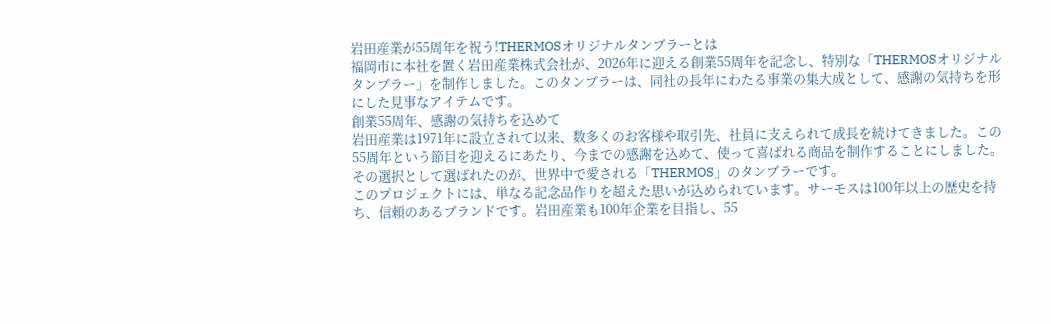岩田産業が55周年を祝う!THERMOSオリジナルタンブラーとは
福岡市に本社を置く岩田産業株式会社が、2026年に迎える創業55周年を記念し、特別な「THERMOSオリジナルタンブラー」を制作しました。このタンブラーは、同社の長年にわたる事業の集大成として、感謝の気持ちを形にした見事なアイテムです。
創業55周年、感謝の気持ちを込めて
岩田産業は1971年に設立されて以来、数多くのお客様や取引先、社員に支えられて成長を続けてきました。この55周年という節目を迎えるにあたり、今までの感謝を込めて、使って喜ばれる商品を制作することにしました。その選択として選ばれたのが、世界中で愛される「THERMOS」のタンブラーです。
このプロジェクトには、単なる記念品作りを超えた思いが込められています。サーモスは100年以上の歴史を持ち、信頼のあるブランドです。岩田産業も100年企業を目指し、55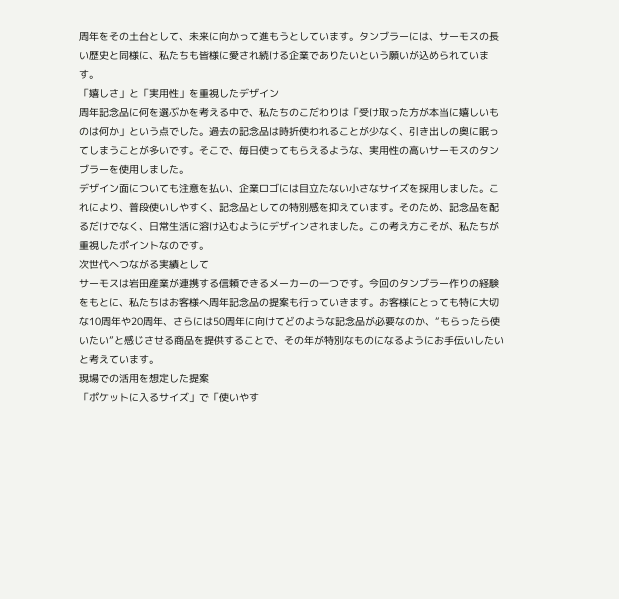周年をその土台として、未来に向かって進もうとしています。タンブラーには、サーモスの長い歴史と同様に、私たちも皆様に愛され続ける企業でありたいという願いが込められています。
「嬉しさ」と「実用性」を重視したデザイン
周年記念品に何を選ぶかを考える中で、私たちのこだわりは「受け取った方が本当に嬉しいものは何か」という点でした。過去の記念品は時折使われることが少なく、引き出しの奥に眠ってしまうことが多いです。そこで、毎日使ってもらえるような、実用性の高いサーモスのタンブラーを使用しました。
デザイン面についても注意を払い、企業ロゴには目立たない小さなサイズを採用しました。これにより、普段使いしやすく、記念品としての特別感を抑えています。そのため、記念品を配るだけでなく、日常生活に溶け込むようにデザインされました。この考え方こそが、私たちが重視したポイントなのです。
次世代へつながる実績として
サーモスは岩田産業が連携する信頼できるメーカーの一つです。今回のタンブラー作りの経験をもとに、私たちはお客様へ周年記念品の提案も行っていきます。お客様にとっても特に大切な10周年や20周年、さらには50周年に向けてどのような記念品が必要なのか、“もらったら使いたい”と感じさせる商品を提供することで、その年が特別なものになるようにお手伝いしたいと考えています。
現場での活用を想定した提案
「ポケットに入るサイズ」で「使いやす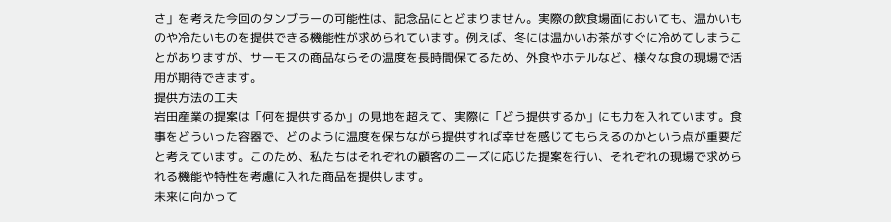さ」を考えた今回のタンブラーの可能性は、記念品にとどまりません。実際の飲食場面においても、温かいものや冷たいものを提供できる機能性が求められています。例えば、冬には温かいお茶がすぐに冷めてしまうことがありますが、サーモスの商品ならその温度を長時間保てるため、外食やホテルなど、様々な食の現場で活用が期待できます。
提供方法の工夫
岩田産業の提案は「何を提供するか」の見地を超えて、実際に「どう提供するか」にも力を入れています。食事をどういった容器で、どのように温度を保ちながら提供すれば幸せを感じてもらえるのかという点が重要だと考えています。このため、私たちはそれぞれの顧客のニーズに応じた提案を行い、それぞれの現場で求められる機能や特性を考慮に入れた商品を提供します。
未来に向かって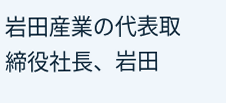岩田産業の代表取締役社長、岩田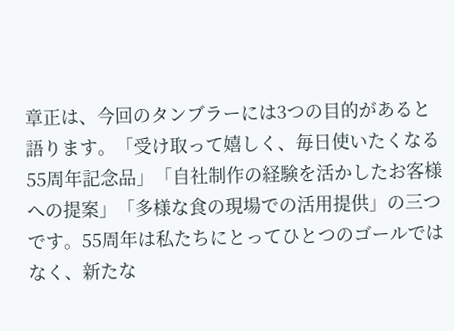章正は、今回のタンブラーには3つの目的があると語ります。「受け取って嬉しく、毎日使いたくなる55周年記念品」「自社制作の経験を活かしたお客様への提案」「多様な食の現場での活用提供」の三つです。55周年は私たちにとってひとつのゴールではなく、新たな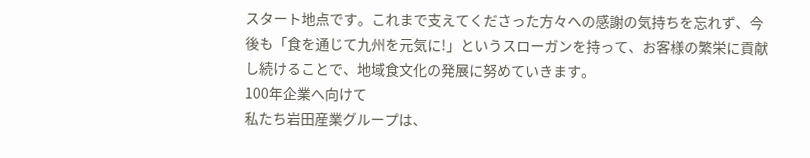スタート地点です。これまで支えてくださった方々への感謝の気持ちを忘れず、今後も「食を通じて九州を元気に!」というスローガンを持って、お客様の繁栄に貢献し続けることで、地域食文化の発展に努めていきます。
100年企業へ向けて
私たち岩田産業グループは、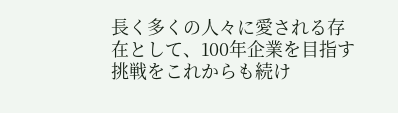長く多くの人々に愛される存在として、100年企業を目指す挑戦をこれからも続け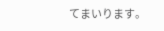てまいります。